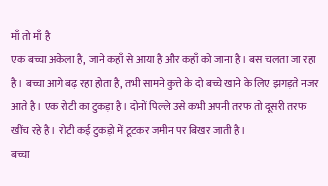माँ तो माँ है
एक बच्चा अकेला है, जाने कहाँ से आया है और कहाँ को जाना है। बस चलता जा रहा है। बच्चा आगे बढ़ रहा होता है, तभी सामने कुत्ते के दो बच्चे खाने के लिए झगड़ते नजर आते है। एक रोटी का टुकड़ा है। दोनों पिल्ले उसे कभी अपनी तरफ तो दूसरी तरफ खींच रहे है। रोटी कई टुकड़ो में टूटकर जमीन पर बिखर जाती है।
बच्चा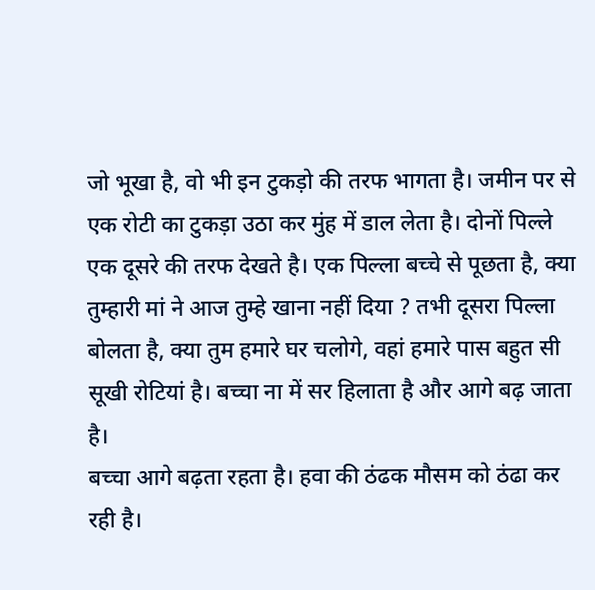जो भूखा है, वो भी इन टुकड़ो की तरफ भागता है। जमीन पर से एक रोटी का टुकड़ा उठा कर मुंह में डाल लेता है। दोनों पिल्ले एक दूसरे की तरफ देखते है। एक पिल्ला बच्चे से पूछता है, क्या तुम्हारी मां ने आज तुम्हे खाना नहीं दिया ? तभी दूसरा पिल्ला बोलता है, क्या तुम हमारे घर चलोगे, वहां हमारे पास बहुत सी सूखी रोटियां है। बच्चा ना में सर हिलाता है और आगे बढ़ जाता है।
बच्चा आगे बढ़ता रहता है। हवा की ठंढक मौसम को ठंढा कर रही है।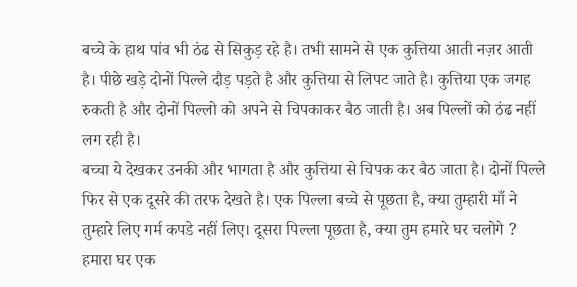बच्चे के हाथ पांव भी ठंढ से सिकुड़ रहे है। तभी सामने से एक कुत्तिया आती नज़र आती है। पीछे खड़े दोनों पिल्ले दौड़ पड़ते है और कुत्तिया से लिपट जाते है। कुत्तिया एक जगह रुकती है और दोनों पिल्लो को अपने से चिपकाकर बैठ जाती है। अब पिल्लों को ठंढ नहीं लग रही है।
बच्चा ये देखकर उनकी और भागता है और कुत्तिया से चिपक कर बैठ जाता है। दोनों पिल्ले फिर से एक दूसरे की तरफ देखते है। एक पिल्ला बच्चे से पूछता है, क्या तुम्हारी माँ ने तुम्हारे लिए गर्म कपडे नहीं लिए। दूसरा पिल्ला पूछता है, क्या तुम हमारे घर चलोगे ? हमारा घर एक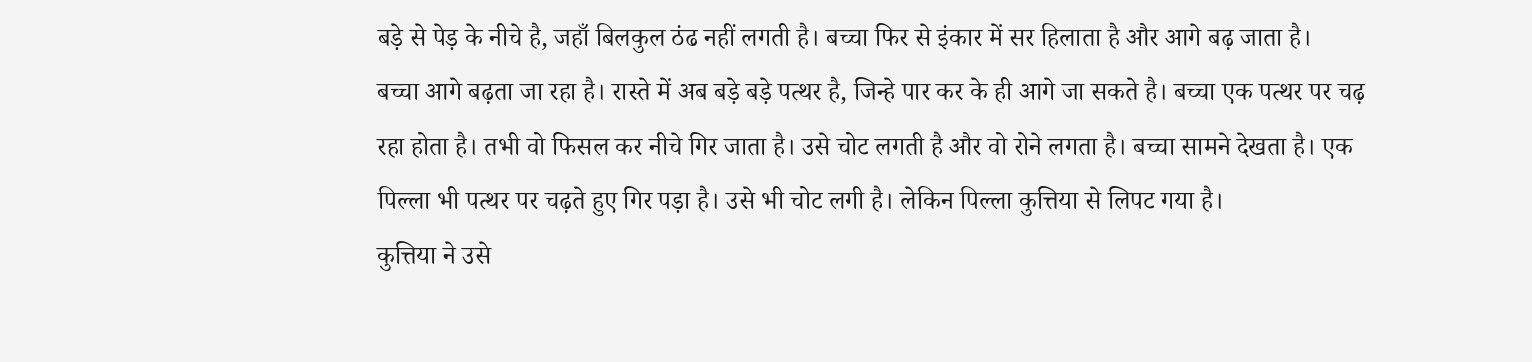बड़े से पेड़ के नीचे है, जहाँ बिलकुल ठंढ नहीं लगती है। बच्चा फिर से इंकार में सर हिलाता है और आगे बढ़ जाता है।
बच्चा आगे बढ़ता जा रहा है। रास्ते में अब बड़े बड़े पत्थर है, जिन्हे पार कर के ही आगे जा सकते है। बच्चा एक पत्थर पर चढ़ रहा होता है। तभी वो फिसल कर नीचे गिर जाता है। उसे चोट लगती है और वो रोने लगता है। बच्चा सामने देखता है। एक पिल्ला भी पत्थर पर चढ़ते हुए गिर पड़ा है। उसे भी चोट लगी है। लेकिन पिल्ला कुत्तिया से लिपट गया है।
कुत्तिया ने उसे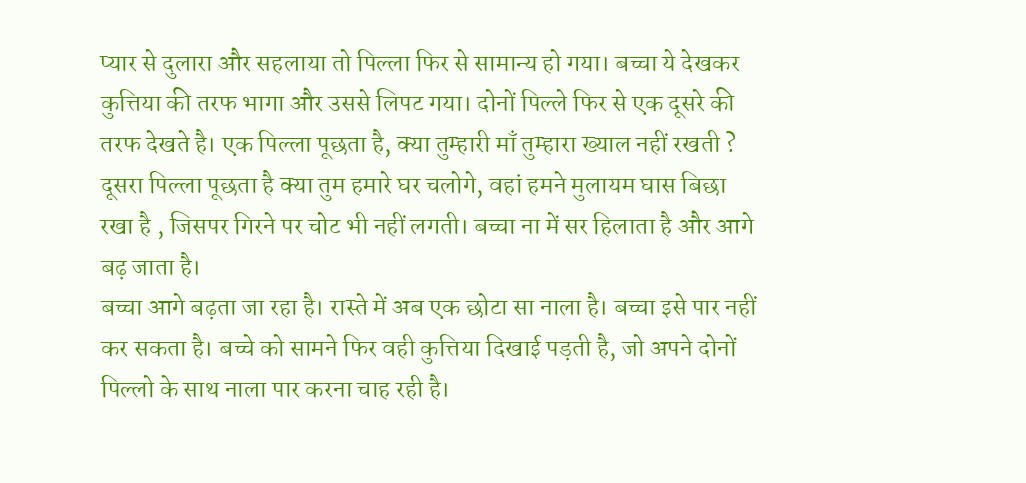प्यार से दुलारा और सहलाया तो पिल्ला फिर से सामान्य हो गया। बच्चा ये देखकर कुत्तिया की तरफ भागा और उससे लिपट गया। दोनों पिल्ले फिर से एक दूसरे की तरफ देखते है। एक पिल्ला पूछता है, क्या तुम्हारी माँ तुम्हारा ख्याल नहीं रखती ? दूसरा पिल्ला पूछता है क्या तुम हमारे घर चलोगे, वहां हमने मुलायम घास बिछा रखा है , जिसपर गिरने पर चोट भी नहीं लगती। बच्चा ना में सर हिलाता है और आगे बढ़ जाता है।
बच्चा आगे बढ़ता जा रहा है। रास्ते में अब एक छोटा सा नाला है। बच्चा इसे पार नहीं कर सकता है। बच्चे को सामने फिर वही कुत्तिया दिखाई पड़ती है, जो अपने दोनों पिल्लो के साथ नाला पार करना चाह रही है।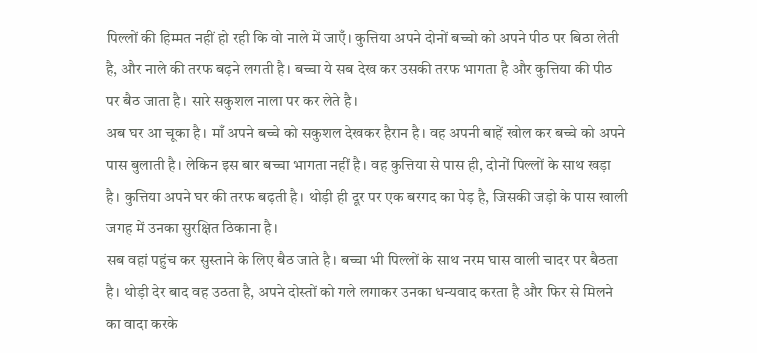पिल्लों की हिम्मत नहीं हो रही कि वो नाले में जाएँ। कुत्तिया अपने दोनों बच्चो को अपने पीठ पर बिठा लेती है, और नाले की तरफ बढ़ने लगती है। बच्चा ये सब देख कर उसकी तरफ भागता है और कुत्तिया की पीठ पर बैठ जाता है। सारे सकुशल नाला पर कर लेते है।
अब घर आ चूका है। माँ अपने बच्चे को सकुशल देखकर हैरान है। वह अपनी बाहें खोल कर बच्चे को अपने पास बुलाती है। लेकिन इस बार बच्चा भागता नहीं है। वह कुत्तिया से पास ही, दोनों पिल्लों के साथ खड़ा है। कुत्तिया अपने घर की तरफ बढ़ती है। थोड़ी ही दूर पर एक बरगद का पेड़ है, जिसकी जड़ो के पास खाली जगह में उनका सुरक्षित ठिकाना है।
सब वहां पहुंच कर सुस्ताने के लिए बैठ जाते है। बच्चा भी पिल्लों के साथ नरम घास वाली चादर पर बैठता है। थोड़ी देर बाद वह उठता है, अपने दोस्तों को गले लगाकर उनका धन्यवाद करता है और फिर से मिलने का वादा करके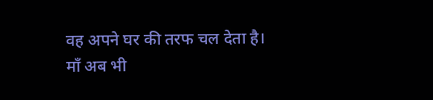वह अपने घर की तरफ चल देता है।
माँ अब भी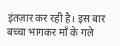इंतज़ार कर रही है। इस बार बच्चा भागकर माँ के गले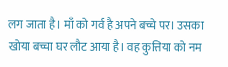लग जाता है। माँ को गर्व है अपने बच्चे पर। उसका खोया बच्चा घर लौट आया है। वह कुत्तिया को नम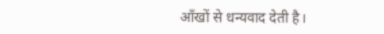आँखों से धन्यवाद देती है।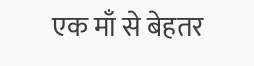एक माँ से बेहतर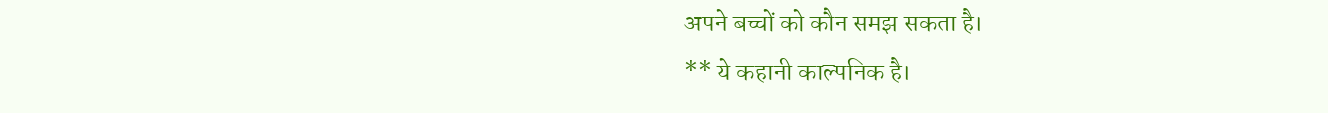अपने बच्चों को कौन समझ सकता है।
** ये कहानी काल्पनिक है।